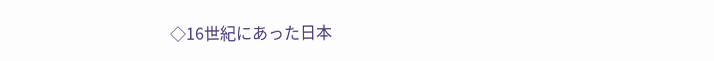◇16世紀にあった日本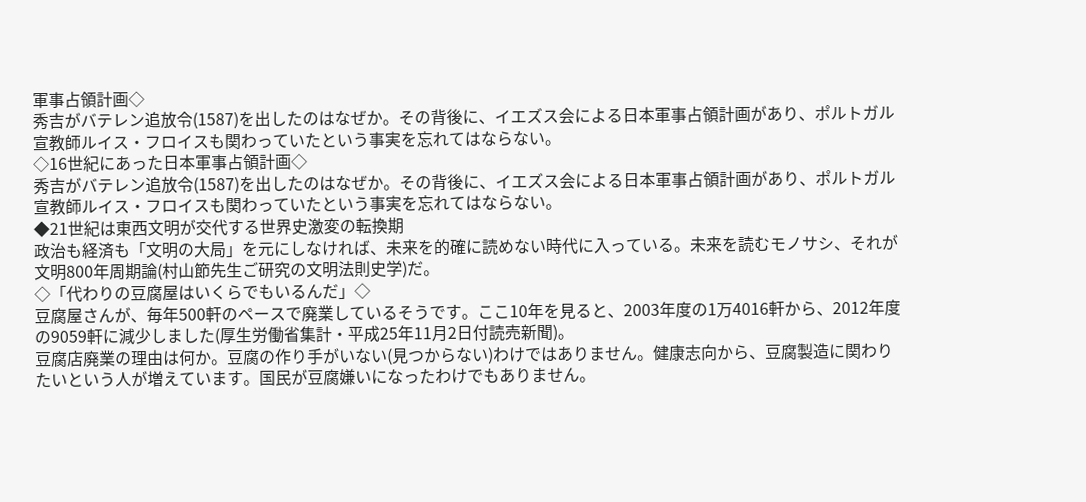軍事占領計画◇
秀吉がバテレン追放令(1587)を出したのはなぜか。その背後に、イエズス会による日本軍事占領計画があり、ポルトガル宣教師ルイス・フロイスも関わっていたという事実を忘れてはならない。
◇16世紀にあった日本軍事占領計画◇
秀吉がバテレン追放令(1587)を出したのはなぜか。その背後に、イエズス会による日本軍事占領計画があり、ポルトガル宣教師ルイス・フロイスも関わっていたという事実を忘れてはならない。
◆21世紀は東西文明が交代する世界史激変の転換期
政治も経済も「文明の大局」を元にしなければ、未来を的確に読めない時代に入っている。未来を読むモノサシ、それが文明800年周期論(村山節先生ご研究の文明法則史学)だ。
◇「代わりの豆腐屋はいくらでもいるんだ」◇
豆腐屋さんが、毎年500軒のペースで廃業しているそうです。ここ10年を見ると、2003年度の1万4016軒から、2012年度の9059軒に減少しました(厚生労働省集計・平成25年11月2日付読売新聞)。
豆腐店廃業の理由は何か。豆腐の作り手がいない(見つからない)わけではありません。健康志向から、豆腐製造に関わりたいという人が増えています。国民が豆腐嫌いになったわけでもありません。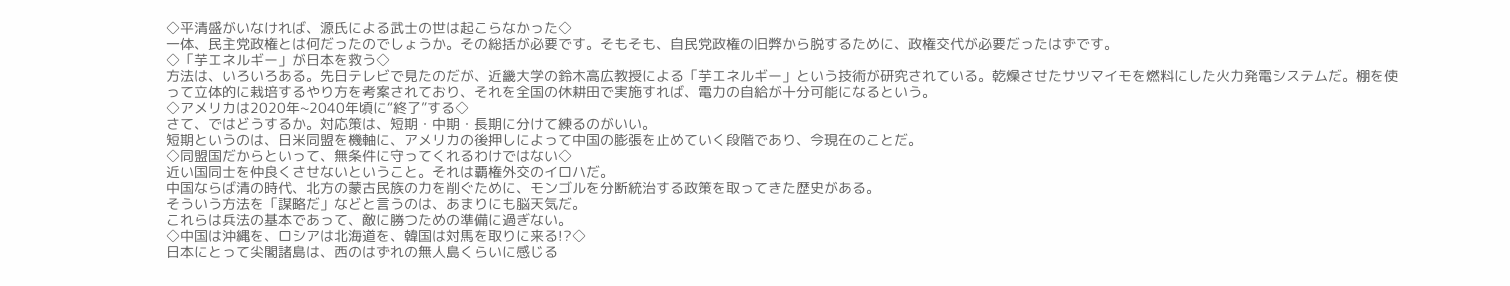◇平清盛がいなければ、源氏による武士の世は起こらなかった◇
一体、民主党政権とは何だったのでしょうか。その総括が必要です。そもそも、自民党政権の旧弊から脱するために、政権交代が必要だったはずです。
◇「芋エネルギー」が日本を救う◇
方法は、いろいろある。先日テレビで見たのだが、近畿大学の鈴木高広教授による「芋エネルギー」という技術が研究されている。乾燥させたサツマイモを燃料にした火力発電システムだ。棚を使って立体的に栽培するやり方を考案されており、それを全国の休耕田で実施すれば、電力の自給が十分可能になるという。
◇アメリカは2020年~2040年頃に“終了”する◇
さて、ではどうするか。対応策は、短期・中期・長期に分けて練るのがいい。
短期というのは、日米同盟を機軸に、アメリカの後押しによって中国の膨張を止めていく段階であり、今現在のことだ。
◇同盟国だからといって、無条件に守ってくれるわけではない◇
近い国同士を仲良くさせないということ。それは覇権外交のイロハだ。
中国ならば清の時代、北方の蒙古民族の力を削ぐために、モンゴルを分断統治する政策を取ってきた歴史がある。
そういう方法を「謀略だ」などと言うのは、あまりにも脳天気だ。
これらは兵法の基本であって、敵に勝つための準備に過ぎない。
◇中国は沖縄を、ロシアは北海道を、韓国は対馬を取りに来る!?◇
日本にとって尖閣諸島は、西のはずれの無人島くらいに感じる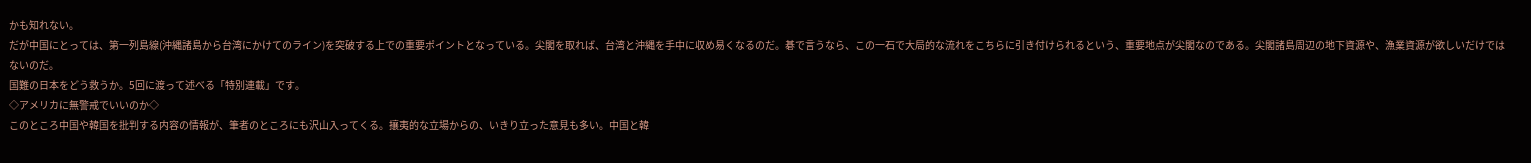かも知れない。
だが中国にとっては、第一列島線(沖縄諸島から台湾にかけてのライン)を突破する上での重要ポイントとなっている。尖閣を取れば、台湾と沖縄を手中に収め易くなるのだ。碁で言うなら、この一石で大局的な流れをこちらに引き付けられるという、重要地点が尖閣なのである。尖閣諸島周辺の地下資源や、漁業資源が欲しいだけではないのだ。
国難の日本をどう救うか。5回に渡って述べる「特別連載」です。
◇アメリカに無警戒でいいのか◇
このところ中国や韓国を批判する内容の情報が、筆者のところにも沢山入ってくる。攘夷的な立場からの、いきり立った意見も多い。中国と韓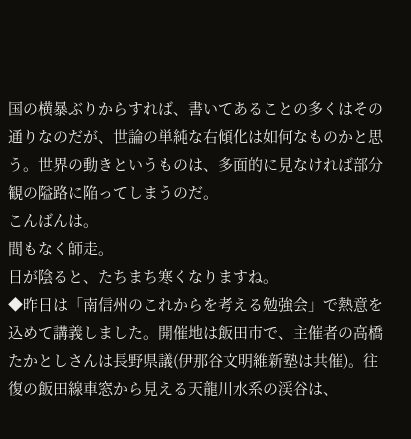国の横暴ぶりからすれば、書いてあることの多くはその通りなのだが、世論の単純な右傾化は如何なものかと思う。世界の動きというものは、多面的に見なければ部分観の隘路に陥ってしまうのだ。
こんばんは。
間もなく師走。
日が陰ると、たちまち寒くなりますね。
◆昨日は「南信州のこれからを考える勉強会」で熱意を込めて講義しました。開催地は飯田市で、主催者の高橋たかとしさんは長野県議(伊那谷文明維新塾は共催)。往復の飯田線車窓から見える天龍川水系の渓谷は、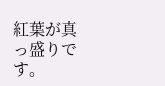紅葉が真っ盛りです。